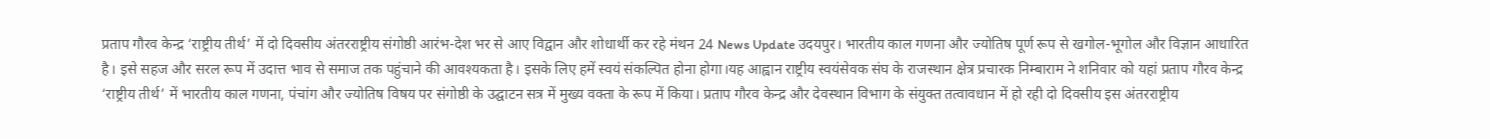प्रताप गौरव केन्द्र ‘राष्ट्रीय तीर्थ’ में दो दिवसीय अंतरराष्ट्रीय संगोष्ठी आरंभ-देश भर से आए विद्वान और शोधार्थी कर रहे मंथन 24 News Update उदयपुर। भारतीय काल गणना और ज्योतिष पूर्ण रूप से खगोल-भूगोल और विज्ञान आधारित है। इसे सहज और सरल रूप में उदात्त भाव से समाज तक पहुंचाने की आवश्यकता है। इसके लिए हमें स्वयं संकल्पित होना होगा।यह आह्वान राष्ट्रीय स्वयंसेवक संघ के राजस्थान क्षेत्र प्रचारक निम्बाराम ने शनिवार को यहां प्रताप गौरव केन्द्र ‘राष्ट्रीय तीर्थ’ में भारतीय काल गणना, पंचांग और ज्योतिष विषय पर संगोष्ठी के उद्घाटन सत्र में मुख्य वक्ता के रूप में किया। प्रताप गौरव केन्द्र और देवस्थान विभाग के संयुक्त तत्वावधान में हो रही दो दिवसीय इस अंतरराष्ट्रीय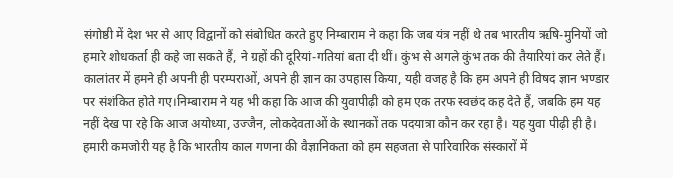संगोष्ठी में देश भर से आए विद्वानों को संबोधित करते हुए निम्बाराम ने कहा कि जब यंत्र नहीं थे तब भारतीय ऋषि-मुनियों जो हमारे शोधकर्ता ही कहे जा सकते हैं, ने ग्रहों की दूरियां-गतियां बता दी थीं। कुंभ से अगले कुंभ तक की तैयारियां कर लेते हैं। कालांतर में हमने ही अपनी ही परम्पराओं, अपने ही ज्ञान का उपहास किया, यही वजह है कि हम अपने ही विषद ज्ञान भण्डार पर संशंकित होते गए।निम्बाराम ने यह भी कहा कि आज की युवापीढ़ी को हम एक तरफ स्वछंद कह देते हैं, जबकि हम यह नहीं देख पा रहे कि आज अयोध्या, उज्जैन, लोकदेवताओं के स्थानकों तक पदयात्रा कौन कर रहा है। यह युवा पीढ़ी ही है। हमारी कमजोरी यह है कि भारतीय काल गणना की वैज्ञानिकता को हम सहजता से पारिवारिक संस्कारों में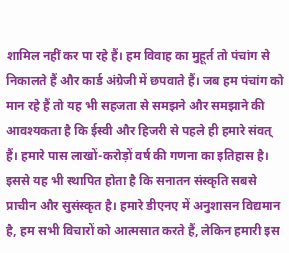शामिल नहीं कर पा रहे हैं। हम विवाह का मुहूर्त तो पंचांग से निकालते हैं और कार्ड अंग्रेजी में छपवाते हैं। जब हम पंचांग को मान रहे हैं तो यह भी सहजता से समझने और समझाने की आवश्यकता है कि ईस्वी और हिजरी से पहले ही हमारे संवत् हैं। हमारे पास लाखों-करोड़ों वर्ष की गणना का इतिहास है। इससे यह भी स्थापित होता है कि सनातन संस्कृति सबसे प्राचीन और सुसंस्कृत है। हमारे डीएनए में अनुशासन विद्यमान है, हम सभी विचारों को आत्मसात करते हैं, लेकिन हमारी इस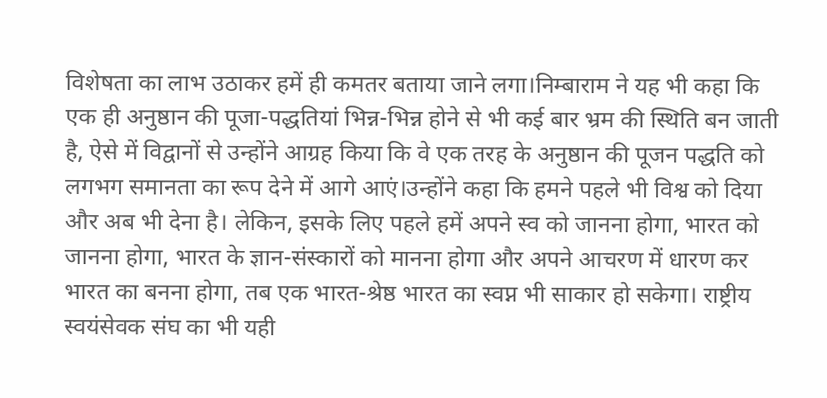विशेषता का लाभ उठाकर हमें ही कमतर बताया जाने लगा।निम्बाराम ने यह भी कहा कि एक ही अनुष्ठान की पूजा-पद्धतियां भिन्न-भिन्न होने से भी कई बार भ्रम की स्थिति बन जाती है, ऐसे में विद्वानों से उन्होंने आग्रह किया कि वे एक तरह के अनुष्ठान की पूजन पद्धति को लगभग समानता का रूप देने में आगे आएं।उन्होंने कहा कि हमने पहले भी विश्व को दिया और अब भी देना है। लेकिन, इसके लिए पहले हमें अपने स्व को जानना होगा, भारत को जानना होगा, भारत के ज्ञान-संस्कारों को मानना होगा और अपने आचरण में धारण कर भारत का बनना होगा, तब एक भारत-श्रेष्ठ भारत का स्वप्न भी साकार हो सकेगा। राष्ट्रीय स्वयंसेवक संघ का भी यही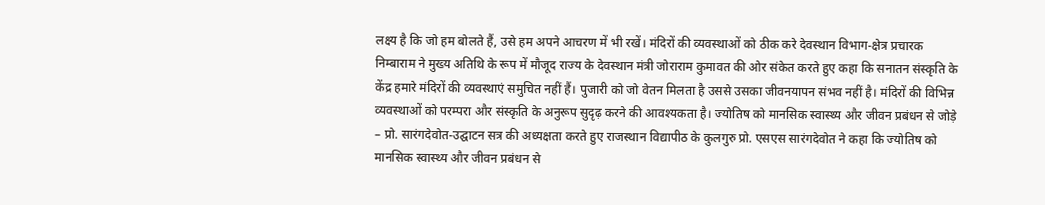लक्ष्य है कि जो हम बोलते हैं, उसे हम अपने आचरण में भी रखें। मंदिरों की व्यवस्थाओं को ठीक करे देवस्थान विभाग-क्षेत्र प्रचारक निम्बाराम ने मुख्य अतिथि के रूप में मौजूद राज्य के देवस्थान मंत्री जोराराम कुमावत की ओर संकेत करते हुए कहा कि सनातन संस्कृति के केंद्र हमारे मंदिरों की व्यवस्थाएं समुचित नहीं हैं। पुजारी को जो वेतन मिलता है उससे उसका जीवनयापन संभव नहीं है। मंदिरों की विभिन्न व्यवस्थाओं को परम्परा और संस्कृति के अनुरूप सुदृढ़ करने की आवश्यकता है। ज्योतिष को मानसिक स्वास्थ्य और जीवन प्रबंधन से जोड़े – प्रो. सारंगदेवोत-उद्घाटन सत्र की अध्यक्षता करते हुए राजस्थान विद्यापीठ के कुलगुरु प्रो. एसएस सारंगदेवोत ने कहा कि ज्योतिष को मानसिक स्वास्थ्य और जीवन प्रबंधन से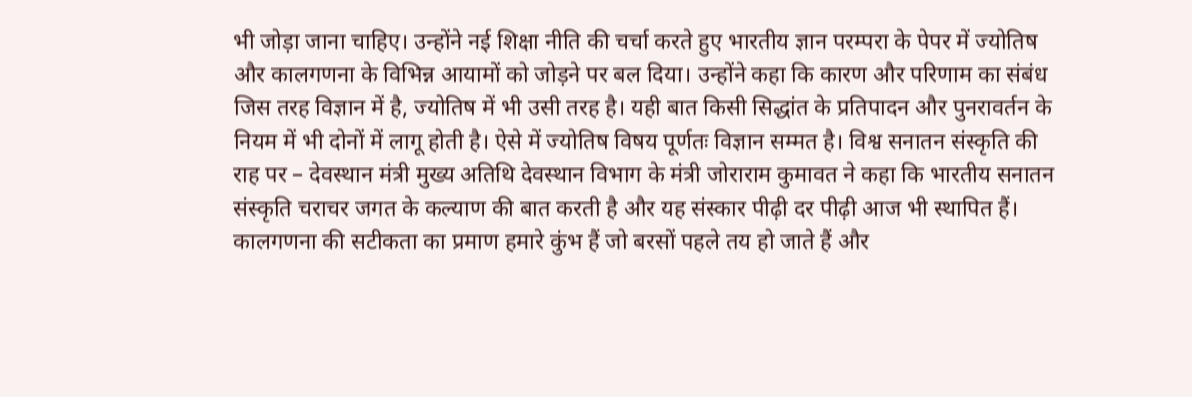भी जोड़ा जाना चाहिए। उन्होंने नई शिक्षा नीति की चर्चा करते हुए भारतीय ज्ञान परम्परा के पेपर में ज्योतिष और कालगणना के विभिन्न आयामों को जोड़ने पर बल दिया। उन्होंने कहा कि कारण और परिणाम का संबंध जिस तरह विज्ञान में है, ज्योतिष में भी उसी तरह है। यही बात किसी सिद्धांत के प्रतिपादन और पुनरावर्तन के नियम में भी दोनों में लागू होती है। ऐसे में ज्योतिष विषय पूर्णतः विज्ञान सम्मत है। विश्व सनातन संस्कृति की राह पर – देवस्थान मंत्री मुख्य अतिथि देवस्थान विभाग के मंत्री जोराराम कुमावत ने कहा कि भारतीय सनातन संस्कृति चराचर जगत के कल्याण की बात करती है और यह संस्कार पीढ़ी दर पीढ़ी आज भी स्थापित हैं। कालगणना की सटीकता का प्रमाण हमारे कुंभ हैं जो बरसों पहले तय हो जाते हैं और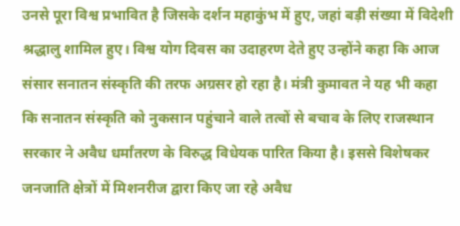उनसे पूरा विश्व प्रभावित है जिसके दर्शन महाकुंभ में हुए, जहां बड़ी संख्या में विदेशी श्रद्धालु शामिल हुए। विश्व योग दिवस का उदाहरण देते हुए उन्होंने कहा कि आज संसार सनातन संस्कृति की तरफ अग्रसर हो रहा है। मंत्री कुमावत ने यह भी कहा कि सनातन संस्कृति को नुकसान पहुंचाने वाले तत्वों से बचाव के लिए राजस्थान सरकार ने अवैध धर्मांतरण के विरुद्ध विधेयक पारित किया है। इससे विशेषकर जनजाति क्षेत्रों में मिशनरीज द्वारा किए जा रहे अवैध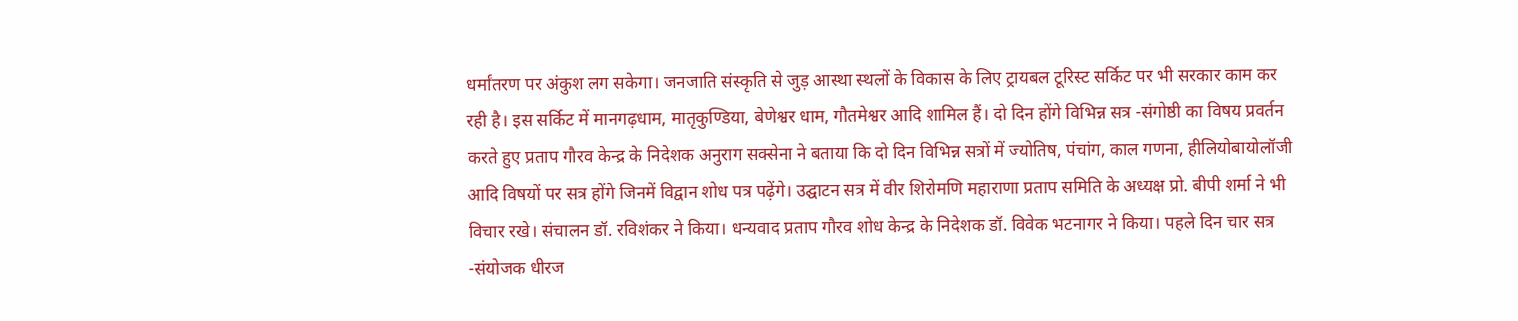धर्मांतरण पर अंकुश लग सकेगा। जनजाति संस्कृति से जुड़ आस्था स्थलों के विकास के लिए ट्रायबल टूरिस्ट सर्किट पर भी सरकार काम कर रही है। इस सर्किट में मानगढ़धाम, मातृकुण्डिया, बेणेश्वर धाम, गौतमेश्वर आदि शामिल हैं। दो दिन होंगे विभिन्न सत्र -संगोष्ठी का विषय प्रवर्तन करते हुए प्रताप गौरव केन्द्र के निदेशक अनुराग सक्सेना ने बताया कि दो दिन विभिन्न सत्रों में ज्योतिष, पंचांग, काल गणना, हीलियोबायोलॉजी आदि विषयों पर सत्र होंगे जिनमें विद्वान शोध पत्र पढ़ेंगे। उद्घाटन सत्र में वीर शिरोमणि महाराणा प्रताप समिति के अध्यक्ष प्रो. बीपी शर्मा ने भी विचार रखे। संचालन डॉ. रविशंकर ने किया। धन्यवाद प्रताप गौरव शोध केन्द्र के निदेशक डॉ. विवेक भटनागर ने किया। पहले दिन चार सत्र -संयोजक धीरज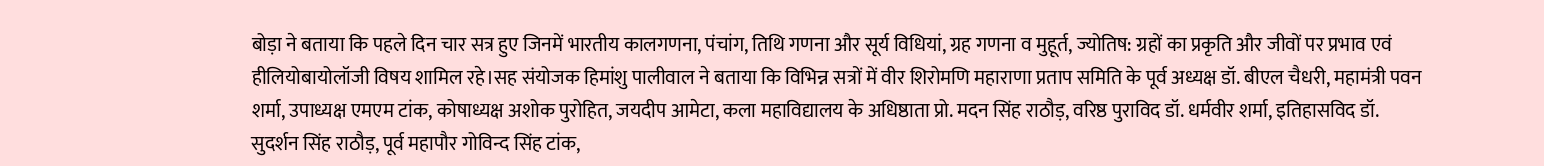बोड़ा ने बताया कि पहले दिन चार सत्र हुए जिनमें भारतीय कालगणना, पंचांग, तिथि गणना और सूर्य विधियां, ग्रह गणना व मुहूर्त, ज्योतिष: ग्रहों का प्रकृति और जीवों पर प्रभाव एवं हीलियोबायोलॉजी विषय शामिल रहे।सह संयोजक हिमांशु पालीवाल ने बताया कि विभिन्न सत्रों में वीर शिरोमणि महाराणा प्रताप समिति के पूर्व अध्यक्ष डॉ. बीएल चैधरी, महामंत्री पवन शर्मा, उपाध्यक्ष एमएम टांक, कोषाध्यक्ष अशोक पुरोहित, जयदीप आमेटा, कला महाविद्यालय के अधिष्ठाता प्रो. मदन सिंह राठौड़, वरिष्ठ पुराविद डॉ. धर्मवीर शर्मा, इतिहासविद डॉ. सुदर्शन सिंह राठौड़, पूर्व महापौर गोविन्द सिंह टांक,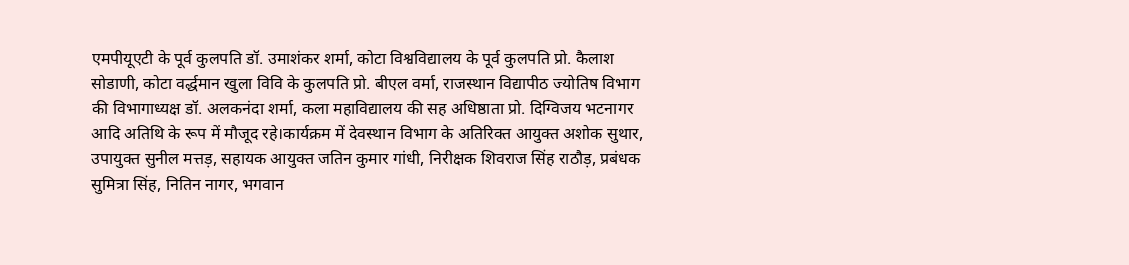एमपीयूएटी के पूर्व कुलपति डॉ. उमाशंकर शर्मा, कोटा विश्वविद्यालय के पूर्व कुलपति प्रो. कैलाश सोडाणी, कोटा वर्द्धमान खुला विवि के कुलपति प्रो. बीएल वर्मा, राजस्थान विद्यापीठ ज्योतिष विभाग की विभागाध्यक्ष डॉ. अलकनंदा शर्मा, कला महाविद्यालय की सह अधिष्ठाता प्रो. दिग्विजय भटनागर आदि अतिथि के रूप में मौजूद रहे।कार्यक्रम में देवस्थान विभाग के अतिरिक्त आयुक्त अशोक सुथार, उपायुक्त सुनील मत्तड़, सहायक आयुक्त जतिन कुमार गांधी, निरीक्षक शिवराज सिंह राठौड़, प्रबंधक सुमित्रा सिंह, नितिन नागर, भगवान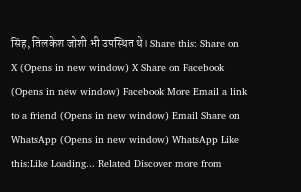सिंह, तिलकेश जोशी भी उपस्थित थे। Share this: Share on X (Opens in new window) X Share on Facebook (Opens in new window) Facebook More Email a link to a friend (Opens in new window) Email Share on WhatsApp (Opens in new window) WhatsApp Like this:Like Loading... Related Discover more from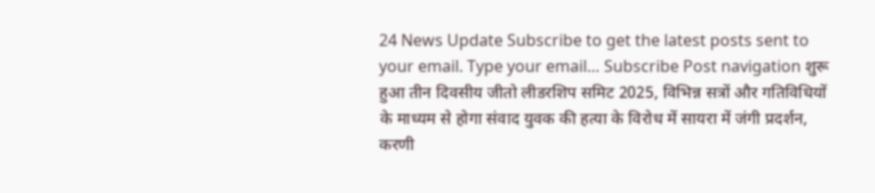24 News Update Subscribe to get the latest posts sent to your email. Type your email… Subscribe Post navigation शुरू हुआ तीन दिवसीय जीतो लीडरशिप समिट 2025, विभिन्न सत्रों और गतिविधियों के माध्यम से होगा संवाद युवक की हत्या के विरोध में सायरा में जंगी प्रदर्शन, करणी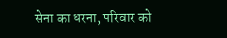सेना का धरना, परिवार को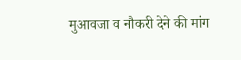मुआवजा व नौकरी देने की मांग